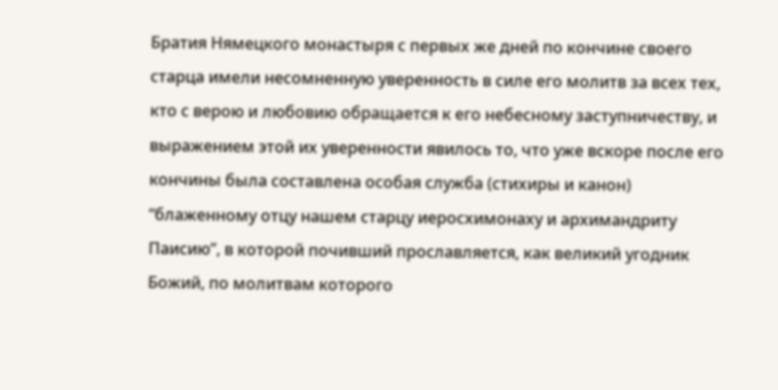Братия Нямецкого монастыря с первых же дней по кончине своего старца имели несомненную уверенность в силе его молитв за всех тех, кто с верою и любовию обращается к его небесному заступничеству, и выражением этой их уверенности явилось то, что уже вскоре после его кончины была составлена особая служба (стихиры и канон) “блаженному отцу нашем старцу иеросхимонаху и архимандриту Паисию”, в которой почивший прославляется, как великий угодник Божий, по молитвам которого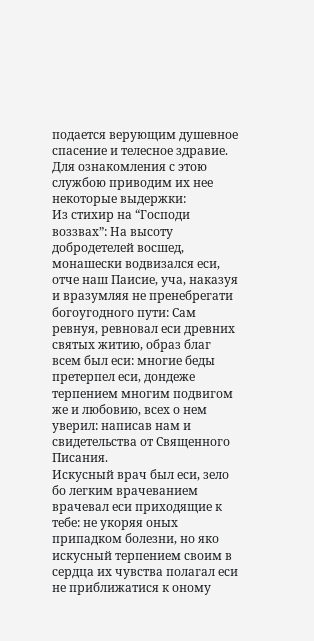подается верующим душевное спасение и телесное здравие. Для ознакомления с этою службою приводим их нее некоторые выдержки:
Из стихир на “Господи воззвах”: На высоту добродетелей восшед, монашески водвизался еси, отче наш Паисие, уча, наказуя и вразумляя не пренебрегати богоугодного пути: Сам ревнуя, ревновал еси древних святых житию, образ благ всем был еси: многие беды претерпел еси, дондеже терпением многим подвигом же и любовию, всех о нем уверил: написав нам и свидетельства от Священного Писания.
Искусный врач был еси, зело бо легким врачеванием врачевал еси приходящие к тебе: не укоряя оных припадком болезни, но яко искусный терпением своим в сердца их чувства полагал еси не приближатися к оному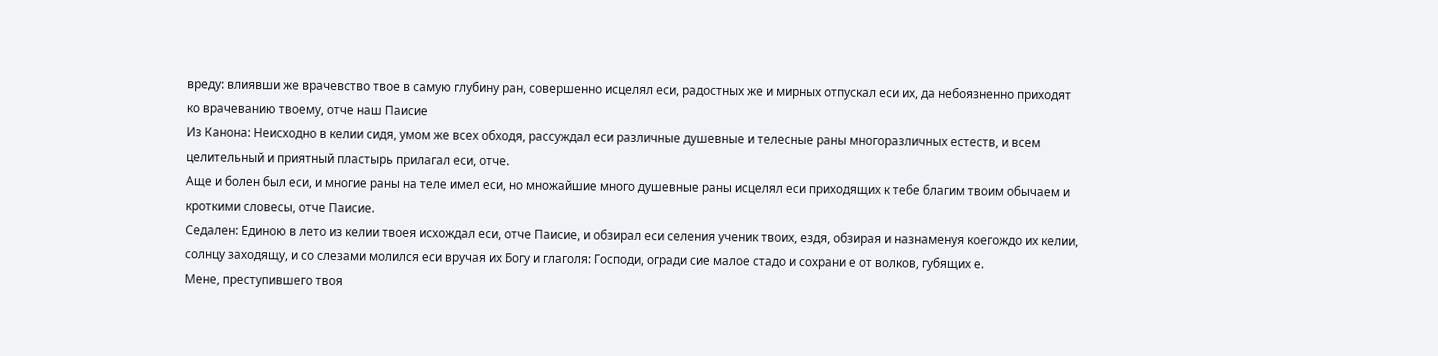вреду: влиявши же врачевство твое в самую глубину ран, совершенно исцелял еси, радостных же и мирных отпускал еси их, да небоязненно приходят ко врачеванию твоему, отче наш Паисие
Из Канона: Неисходно в келии сидя, умом же всех обходя, рассуждал еси различные душевные и телесные раны многоразличных естеств, и всем целительный и приятный пластырь прилагал еси, отче.
Аще и болен был еси, и многие раны на теле имел еси, но множайшие много душевные раны исцелял еси приходящих к тебе благим твоим обычаем и кроткими словесы, отче Паисие.
Седален: Единою в лето из келии твоея исхождал еси, отче Паисие, и обзирал еси селения ученик твоих, ездя, обзирая и назнаменуя коегождо их келии, солнцу заходящу, и со слезами молился еси вручая их Богу и глаголя: Господи, огради сие малое стадо и сохрани е от волков, губящих е.
Мене, преступившего твоя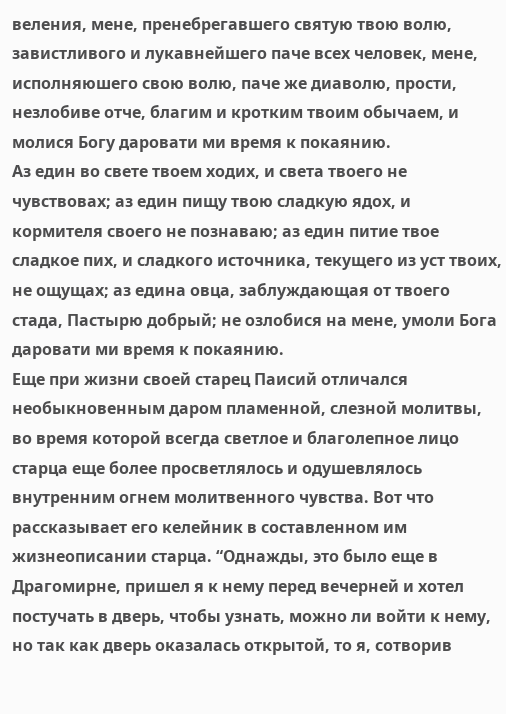веления, мене, пренебрегавшего святую твою волю, завистливого и лукавнейшего паче всех человек, мене, исполняюшего свою волю, паче же диаволю, прости, незлобиве отче, благим и кротким твоим обычаем, и молися Богу даровати ми время к покаянию.
Аз един во свете твоем ходих, и света твоего не чувствовах; аз един пищу твою сладкую ядох, и кормителя своего не познаваю; аз един питие твое сладкое пих, и сладкого источника, текущего из уст твоих, не ощущах; аз едина овца, заблуждающая от твоего стада, Пастырю добрый; не озлобися на мене, умоли Бога даровати ми время к покаянию.
Еще при жизни своей старец Паисий отличался необыкновенным даром пламенной, слезной молитвы, во время которой всегда светлое и благолепное лицо старца еще более просветлялось и одушевлялось внутренним огнем молитвенного чувства. Вот что рассказывает его келейник в составленном им жизнеописании старца. “Однажды, это было еще в Драгомирне, пришел я к нему перед вечерней и хотел постучать в дверь, чтобы узнать, можно ли войти к нему, но так как дверь оказалась открытой, то я, сотворив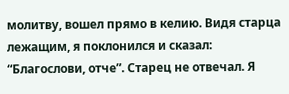молитву, вошел прямо в келию. Видя старца лежащим, я поклонился и сказал: “Благослови, отче”. Старец не отвечал. Я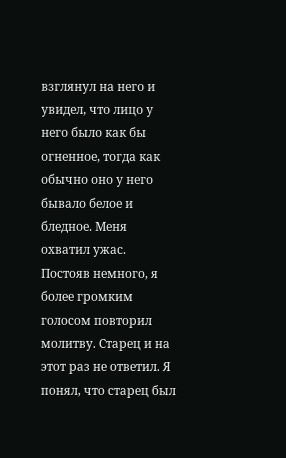взглянул на него и увидел, что лицо у него было как бы огненное, тогда как обычно оно у него бывало белое и бледное. Меня охватил ужас. Постояв немного, я более громким голосом повторил молитву. Старец и на этот раз не ответил. Я понял, что старец был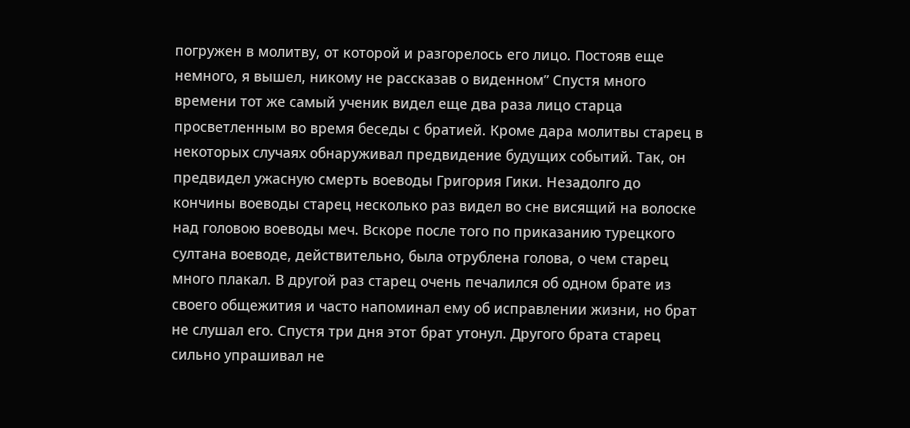погружен в молитву, от которой и разгорелось его лицо. Постояв еще немного, я вышел, никому не рассказав о виденном” Спустя много времени тот же самый ученик видел еще два раза лицо старца просветленным во время беседы с братией. Кроме дара молитвы старец в некоторых случаях обнаруживал предвидение будущих событий. Так, он предвидел ужасную смерть воеводы Григория Гики. Незадолго до кончины воеводы старец несколько раз видел во сне висящий на волоске над головою воеводы меч. Вскоре после того по приказанию турецкого султана воеводе, действительно, была отрублена голова, о чем старец много плакал. В другой раз старец очень печалился об одном брате из своего общежития и часто напоминал ему об исправлении жизни, но брат не слушал его. Спустя три дня этот брат утонул. Другого брата старец сильно упрашивал не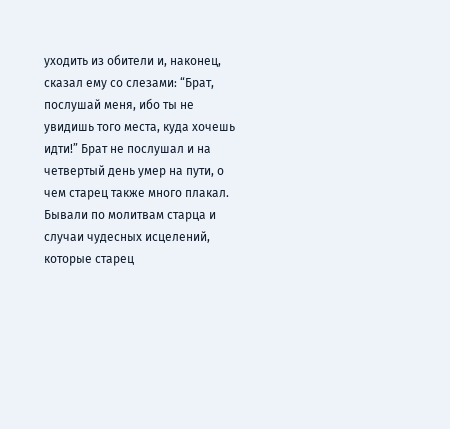уходить из обители и, наконец, сказал ему со слезами: “Брат, послушай меня, ибо ты не увидишь того места, куда хочешь идти!” Брат не послушал и на четвертый день умер на пути, о чем старец также много плакал. Бывали по молитвам старца и случаи чудесных исцелений, которые старец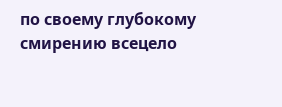по своему глубокому смирению всецело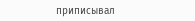приписывал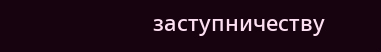заступничеству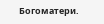Богоматери.